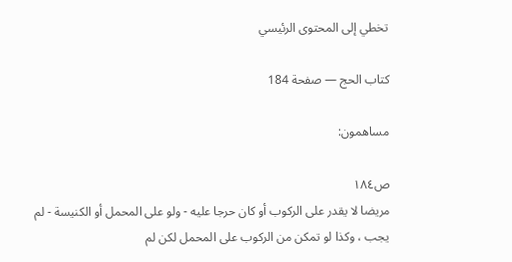تخطي إلى المحتوى الرئيسي

كتاب الحج — صفحة 184

مساهمون:

ص١٨٤
مريضا لا يقدر على الركوب أو كان حرجا عليه - ولو على المحمل أو الكنيسة - لم يجب ، وكذا لو تمكن من الركوب على المحمل لكن لم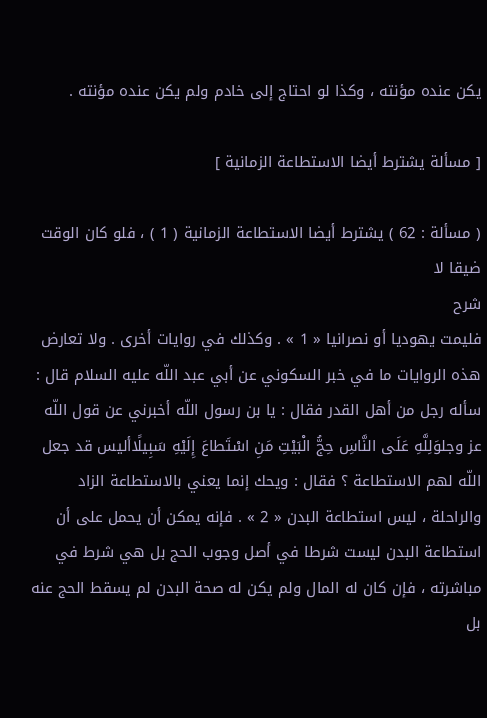يكن عنده مؤنته ، وكذا لو احتاج إلى خادم ولم يكن عنده مؤنته .

[ مسألة يشترط أيضا الاستطاعة الزمانية ]

( مسألة : 62 ) يشترط أيضا الاستطاعة الزمانية ( 1 ) ، فلو كان الوقت ضيقا لا
شرح
فليمت يهوديا أو نصرانيا « 1 » . وكذلك في روايات أخرى . ولا تعارض هذه الروايات ما في خبر السكوني عن أبي عبد اللّه عليه السلام قال : سأله رجل من أهل القدر فقال : يا بن رسول اللّه أخبرني عن قول اللّه عز وجلوَلِلَّهِ عَلَى النَّاسِ حِجُّ الْبَيْتِ مَنِ اسْتَطاعَ إِلَيْهِ سَبِيلًاأليس قد جعل اللّه لهم الاستطاعة ؟ فقال : ويحك إنما يعني بالاستطاعة الزاد والراحلة ، ليس استطاعة البدن « 2 » . فإنه يمكن أن يحمل على أن استطاعة البدن ليست شرطا في أصل وجوب الحج بل هي شرط في مباشرته ، فإن كان له المال ولم يكن له صحة البدن لم يسقط الحج عنه بل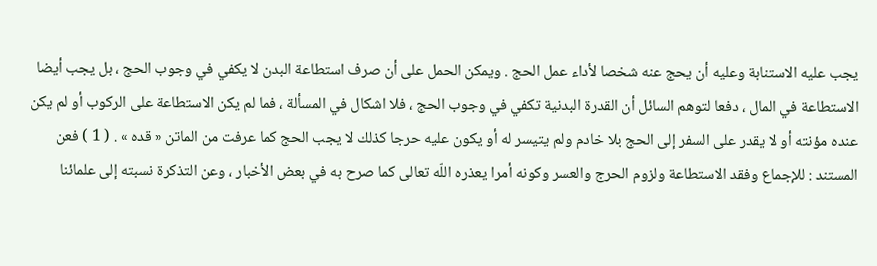يجب عليه الاستنابة وعليه أن يحج عنه شخصا لأداء عمل الحج . ويمكن الحمل على أن صرف استطاعة البدن لا يكفي في وجوب الحج ، بل يجب أيضا الاستطاعة في المال ، دفعا لتوهم السائل أن القدرة البدنية تكفي في وجوب الحج ، فلا اشكال في المسألة ، فما لم يكن الاستطاعة على الركوب أو لم يكن عنده مؤنته أو لا يقدر على السفر إلى الحج بلا خادم ولم يتيسر له أو يكون عليه حرجا كذلك لا يجب الحج كما عرفت من الماتن « قده » . ( 1 ) فعن المستند : للإجماع وفقد الاستطاعة ولزوم الحرج والعسر وكونه أمرا يعذره اللّه تعالى كما صرح به في بعض الأخبار ، وعن التذكرة نسبته إلى علمائنا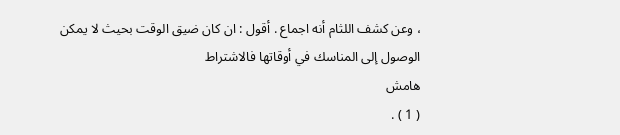، وعن كشف اللثام أنه اجماع . أقول : ان كان ضيق الوقت بحيث لا يمكن الوصول إلى المناسك في أوقاتها فالاشتراط
هامش
( 1 ) .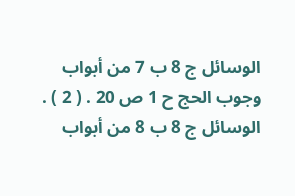الوسائل ج 8 ب 7 من أبواب وجوب الحج ح 1 ص 20 . ( 2 ) . الوسائل ج 8 ب 8 من أبواب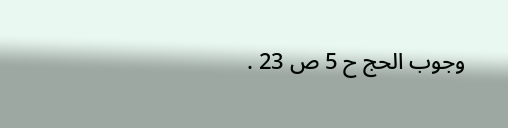وجوب الحج ح 5 ص 23 .